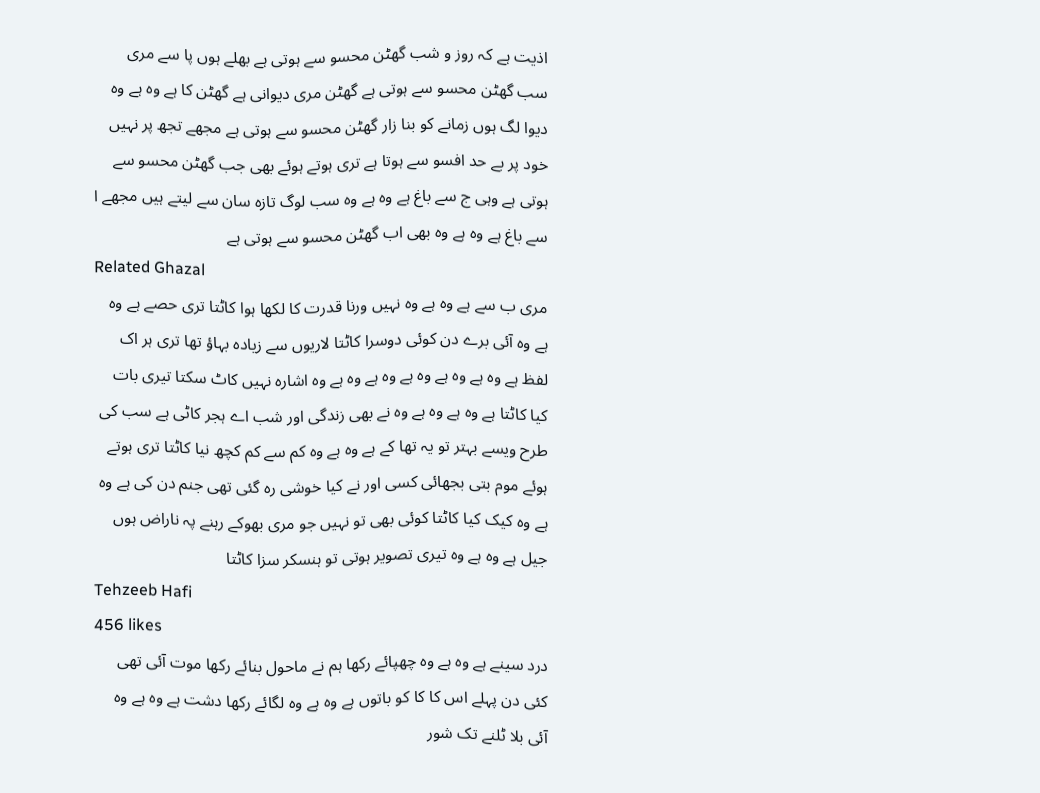اذیت ہے کہ روز و شب گھٹن محسو سے ہوتی ہے بھلے ہوں پا سے مری سب گھٹن محسو سے ہوتی ہے گھٹن مری دیوانی ہے گھٹن کا ہے وہ ہے وہ دیوا لگ ہوں زمانے کو بنا زار گھٹن محسو سے ہوتی ہے مجھے تجھ پر نہیں خود پر بے حد افسو سے ہوتا ہے تری ہوتے ہوئے بھی جب گھٹن محسو سے ہوتی ہے وہی ج سے باغ ہے وہ ہے وہ سب لوگ تازہ سان سے لیتے ہیں مجھے ا سے باغ ہے وہ ہے وہ بھی اب گھٹن محسو سے ہوتی ہے
Related Ghazal
مری ب سے ہے وہ ہے وہ نہیں ورنا قدرت کا لکھا ہوا کاٹتا تری حصے ہے وہ ہے وہ آئی برے دن کوئی دوسرا کاٹتا لاریوں سے زیادہ بہاؤ تھا تری ہر اک لفظ ہے وہ ہے وہ ہے وہ ہے وہ ہے وہ ہے وہ اشارہ نہیں کاٹ سکتا تیری بات کیا کاٹتا ہے وہ ہے وہ ہے وہ نے بھی زندگی اور شب اے ہجر کاٹی ہے سب کی طرح ویسے بہتر تو یہ تھا کے ہے وہ ہے وہ کم سے کم کچھ نیا کاٹتا تری ہوتے ہوئے موم بتی بجھائی کسی اور نے کیا خوشی رہ گئی تھی جنم دن کی ہے وہ ہے وہ کیک کیا کاٹتا کوئی بھی تو نہیں جو مری بھوکے رہنے پہ ناراض ہوں جیل ہے وہ ہے وہ تیری تصویر ہوتی تو ہنسکر سزا کاٹتا
Tehzeeb Hafi
456 likes
درد سینے ہے وہ ہے وہ چھپائے رکھا ہم نے ماحول بنائے رکھا موت آئی تھی کئی دن پہلے اس کا کا کو باتوں ہے وہ ہے وہ لگائے رکھا دشت ہے وہ ہے وہ آئی بلا ٹلنے تک شور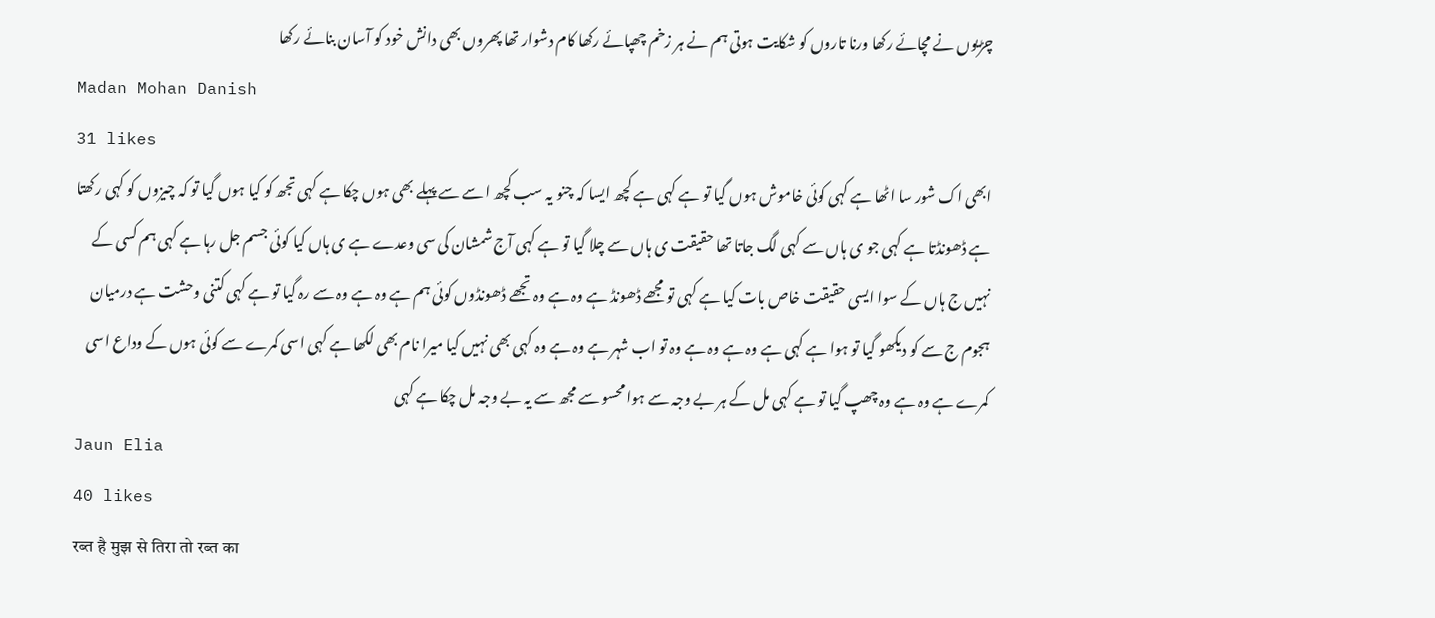چڑیوں نے مچائے رکھا ورنا تاروں کو شکایت ہوتی ہم نے ہر زخم چھپائے رکھا کام دشوار تھا پھروں بھی دانش خود کو آسان بنائے رکھا
Madan Mohan Danish
31 likes
ابھی اک شور سا اٹھا ہے کہی کوئی خاموش ہوں گیا تو ہے کہی ہے کچھ ایسا کہ چنو یہ سب کچھ ا سے سے پہلے بھی ہوں چکا ہے کہی تجھ کو کیا ہوں گیا تو کہ چیزوں کو کہی رکھتا ہے ڈھونڈتا ہے کہی جو ی ہاں سے کہی لگ جاتا تھا حقیقت ی ہاں سے چلا گیا تو ہے کہی آج شمشان کی سی وعدے ہے ی ہاں کیا کوئی جسم جل رہا ہے کہی ہم کسی کے نہیں ج ہاں کے سوا ایسی حقیقت خاص بات کیا ہے کہی تو مجھے ڈھونڈ ہے وہ ہے وہ تجھے ڈھونڈوں کوئی ہم ہے وہ ہے وہ سے رہ گیا تو ہے کہی کتنی وحشت ہے درمیان ہجوم ج سے کو دیکھو گیا تو ہوا ہے کہی ہے وہ ہے وہ ہے وہ تو اب شہر ہے وہ ہے وہ کہی بھی نہیں کیا میرا نام بھی لکھا ہے کہی اسی کمرے سے کوئی ہوں کے وداع اسی کمرے ہے وہ ہے وہ چھپ گیا تو ہے کہی مل کے ہر بے وجہ سے ہوا محسو سے مجھ سے یہ بے وجہ مل چکا ہے کہی
Jaun Elia
40 likes
रब्त है मुझ से तिरा तो रब्त का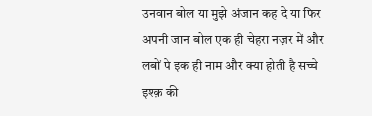उनवान बोल या मुझे अंजान कह दे या फिर अपनी जान बोल एक ही चेहरा नज़र में और लबों पे इक ही नाम और क्या होती है सच्चे इश्क़ की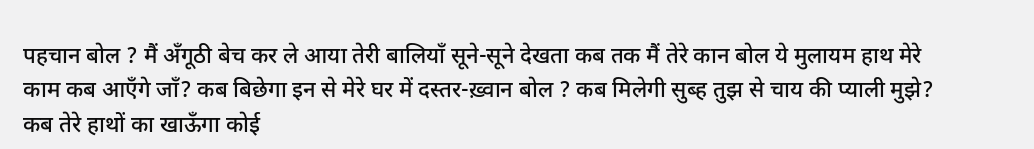पहचान बोल ? मैं अँगूठी बेच कर ले आया तेरी बालियाँ सूने-सूने देखता कब तक मैं तेरे कान बोल ये मुलायम हाथ मेरे काम कब आएँगे जाँ? कब बिछेगा इन से मेरे घर में दस्तर-ख़्वान बोल ? कब मिलेगी सुब्ह तुझ से चाय की प्याली मुझे? कब तेरे हाथों का खाऊँगा कोई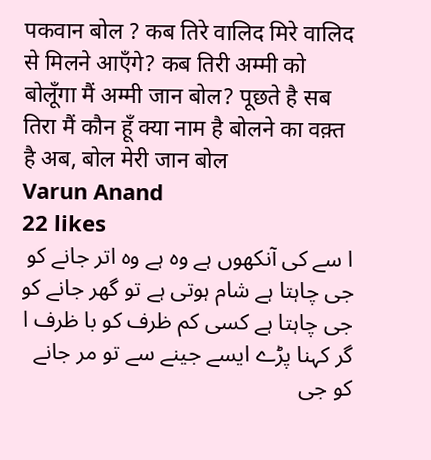पकवान बोल ? कब तिरे वालिद मिरे वालिद से मिलने आएँगे? कब तिरी अम्मी को बोलूँगा मैं अम्मी जान बोल? पूछते है सब तिरा मैं कौन हूँ क्या नाम है बोलने का वक़्त है अब, बोल मेरी जान बोल
Varun Anand
22 likes
ا سے کی آنکھوں ہے وہ ہے وہ اتر جانے کو جی چاہتا ہے شام ہوتی ہے تو گھر جانے کو جی چاہتا ہے کسی کم ظرف کو با ظرف ا گر کہنا پڑے ایسے جینے سے تو مر جانے کو جی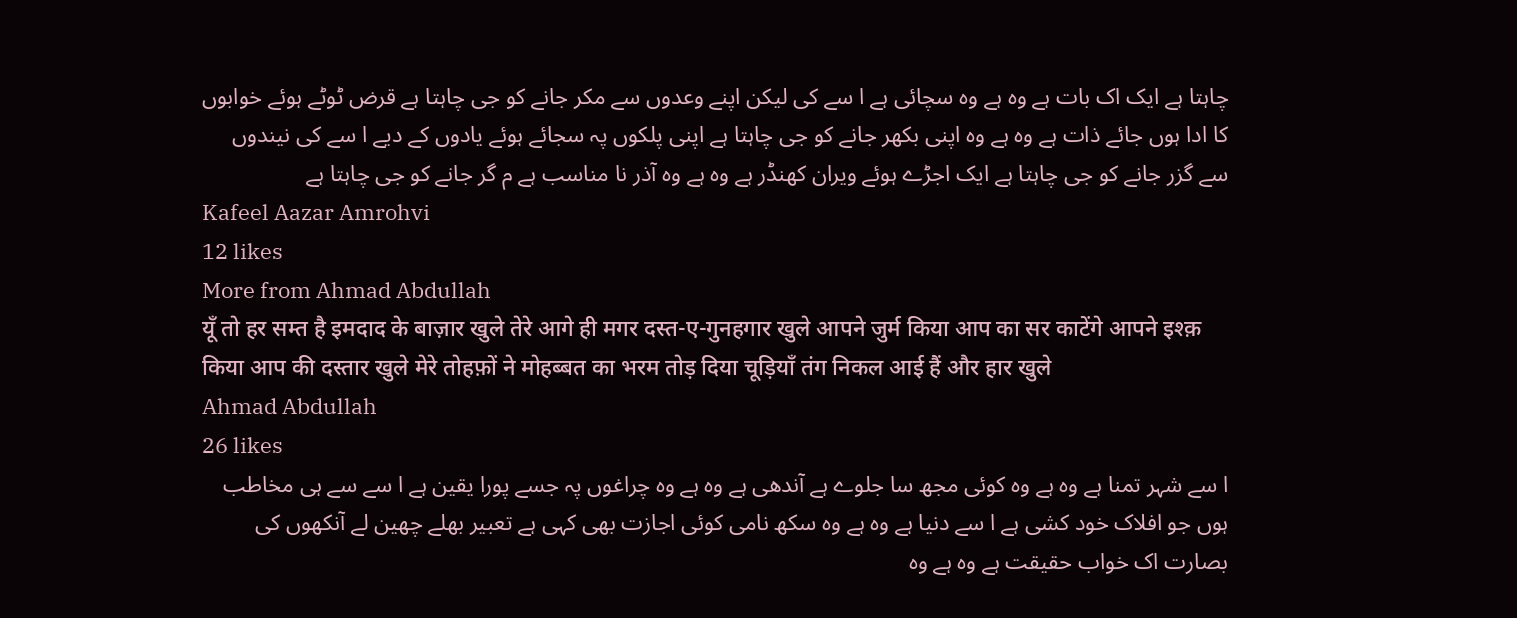چاہتا ہے ایک اک بات ہے وہ ہے وہ سچائی ہے ا سے کی لیکن اپنے وعدوں سے مکر جانے کو جی چاہتا ہے قرض ٹوٹے ہوئے خوابوں کا ادا ہوں جائے ذات ہے وہ ہے وہ اپنی بکھر جانے کو جی چاہتا ہے اپنی پلکوں پہ سجائے ہوئے یادوں کے دیے ا سے کی نیندوں سے گزر جانے کو جی چاہتا ہے ایک اجڑے ہوئے ویران کھنڈر ہے وہ ہے وہ آذر نا مناسب ہے م گر جانے کو جی چاہتا ہے
Kafeel Aazar Amrohvi
12 likes
More from Ahmad Abdullah
यूँ तो हर सम्त है इमदाद के बाज़ार खुले तेरे आगे ही मगर दस्त-ए-गुनहगार खुले आपने जुर्म किया आप का सर काटेंगे आपने इश्क़ किया आप की दस्तार खुले मेरे तोहफ़ों ने मोहब्बत का भरम तोड़ दिया चूड़ियाँ तंग निकल आई हैं और हार खुले
Ahmad Abdullah
26 likes
ا سے شہر تمنا ہے وہ ہے وہ کوئی مجھ سا جلوے ہے آندھی ہے وہ ہے وہ چراغوں پہ جسے پورا یقین ہے ا سے سے ہی مخاطب ہوں جو افلاک خود کشی ہے ا سے دنیا ہے وہ ہے وہ سکھ نامی کوئی اجازت بھی کہی ہے تعبیر بھلے چھین لے آنکھوں کی بصارت اک خواب حقیقت ہے وہ ہے وہ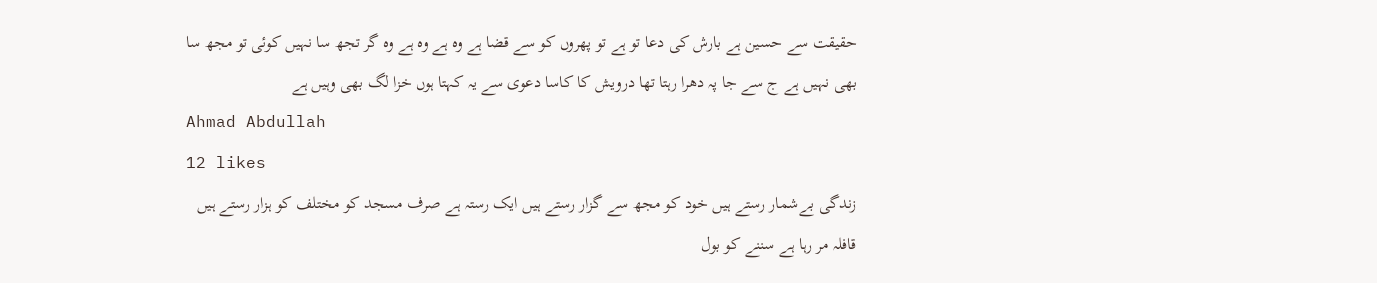حقیقت سے حسین ہے بارش کی دعا تو ہے تو پھروں کو سے قضا ہے وہ ہے وہ ہے وہ گر تجھ سا نہیں کوئی تو مجھ سا بھی نہیں ہے ج سے جا پہ دھرا رہتا تھا درویش کا کاسا دعوی سے یہ کہتا ہوں خزا لگ بھی وہیں ہے
Ahmad Abdullah
12 likes
زندگی بےشمار رستے ہیں خود کو مجھ سے گزار رستے ہیں ایک رستہ ہے صرف مسجد کو مختلف کو ہزار رستے ہیں قافلہ مر رہا ہے سننے کو بول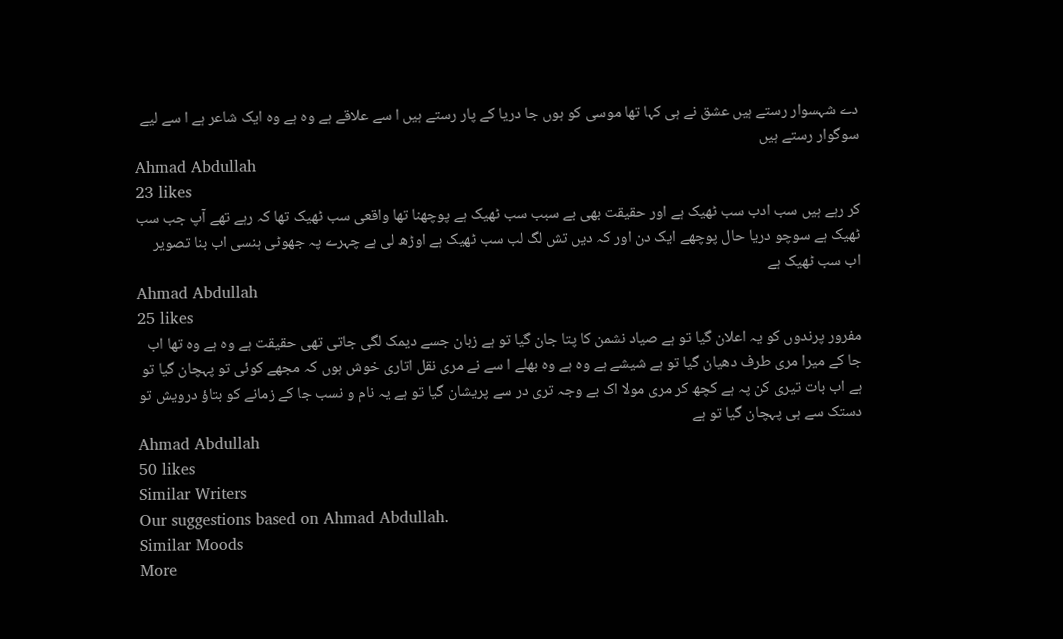دے شہسوار رستے ہیں عشق نے ہی کہا تھا موسی کو ہوں جا دریا کے پار رستے ہیں ا سے علاقے ہے وہ ہے وہ ایک شاعر ہے ا سے لیے سوگوار رستے ہیں
Ahmad Abdullah
23 likes
کر رہے ہیں سب ادب سب ٹھیک ہے اور حقیقت بھی بے سبب سب ٹھیک ہے پوچھنا تھا واقعی سب ٹھیک تھا کہ رہے تھے آپ جب سب ٹھیک ہے سوچو دریا حال پوچھے ایک دن اور کہ دیں تش لگ لب سب ٹھیک ہے اوڑھ لی ہے چہرے پہ جھوٹی ہنسی اب بنا تصویر اب سب ٹھیک ہے
Ahmad Abdullah
25 likes
مفرور پرندوں کو یہ اعلان گیا تو ہے صیاد نشمن کا پتا جان گیا تو ہے زبان جسے دیمک لگی جاتی تھی حقیقت ہے وہ ہے وہ تھا اب جا کے میرا مری طرف دھیان گیا تو ہے شیشے ہے وہ ہے وہ بھلے ا سے نے مری نقل اتاری خوش ہوں کہ مجھے کوئی تو پہچان گیا تو ہے اب بات تیری کن پہ ہے کچھ کر مری مولا اک بے وجہ تری در سے پریشان گیا تو ہے یہ نام و نسب جا کے زمانے کو بتاؤ درویش تو دستک سے ہی پہچان گیا تو ہے
Ahmad Abdullah
50 likes
Similar Writers
Our suggestions based on Ahmad Abdullah.
Similar Moods
More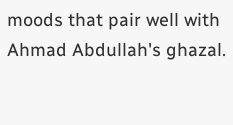moods that pair well with Ahmad Abdullah's ghazal.